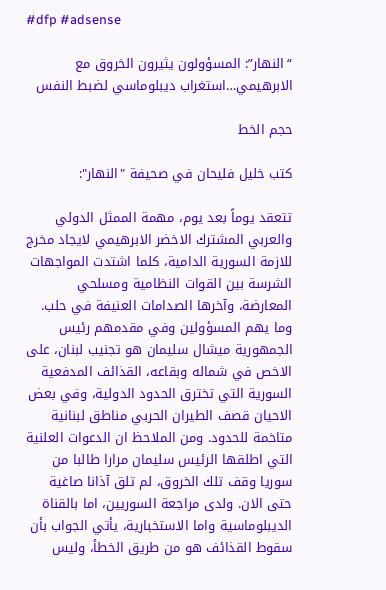#dfp #adsense

“النهار”: المسؤولون يثيرون الخروق مع الابرهيمي…استغراب ديبلوماسي لضبط النفس

حجم الخط

كتب خليل فليحان في صحيفة "النهار":

تتعقد يوماً بعد يوم، مهمة الممثل الدولي والعربي المشترك الاخضر الابرهيمي لايجاد مخرج للازمة السورية الدامية، كلما اشتدت المواجهات الشرسة بين القوات النظامية ومسلحي المعارضة، وآخرها الصدامات العنيفة في حلب. وما يهم المسؤولين وفي مقدمهم رئيس الجمهورية ميشال سليمان هو تجنيب لبنان، على الاخص في شماله وبقاعه، القذائف المدفعية السورية التي تخترق الحدود الدولية، وفي بعض الاحيان قصف الطيران الحربي مناطق لبنانية متاخمة للحدود. ومن الملاحظ ان الدعوات العلنية التي اطلقها الرئيس سليمان مرارا طالبا من سوريا وقف تلك الخروق، لم تلق آذانا صاغية حتى الان. ولدى مراجعة السوريين، اما بالقناة الديبلوماسية واما الاستخبارية، يأتي الجواب بأن سقوط القذائف هو من طريق الخطأ، وليس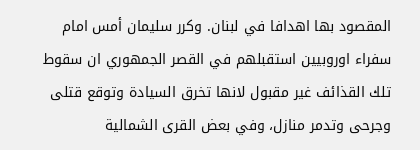المقصود بها اهدافا في لبنان. وكرر سليمان أمس امام سفراء اوروبيين استقبلهم في القصر الجمهوري ان سقوط تلك القذائف غير مقبول لانها تخرق السيادة وتوقع قتلى وجرحى وتدمر منازل، وفي بعض القرى الشمالية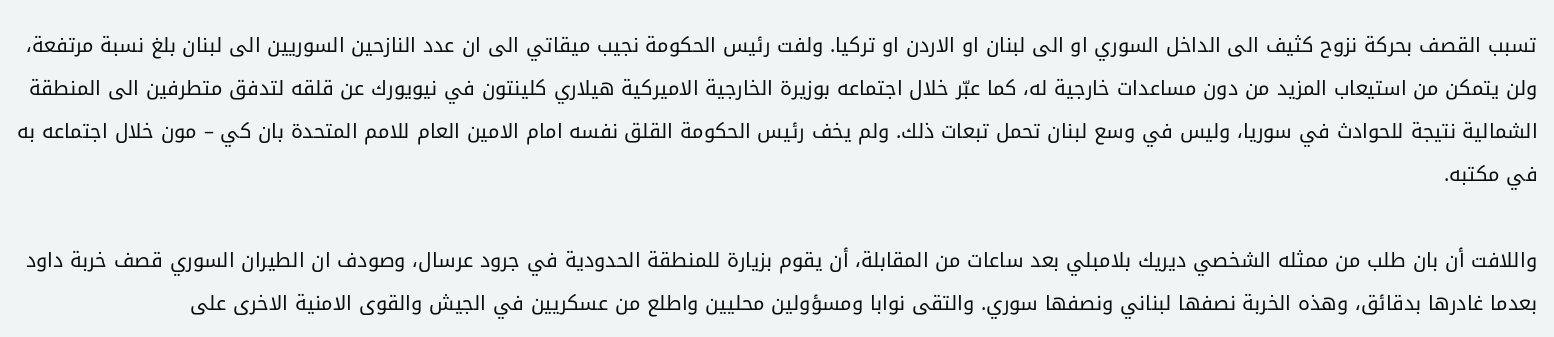تسبب القصف بحركة نزوح كثيف الى الداخل السوري او الى لبنان او الاردن او تركيا. ولفت رئيس الحكومة نجيب ميقاتي الى ان عدد النازحين السوريين الى لبنان بلغ نسبة مرتفعة، ولن يتمكن من استيعاب المزيد من دون مساعدات خارجية له، كما عبّر خلال اجتماعه بوزيرة الخارجية الاميركية هيلاري كلينتون في نيويورك عن قلقه لتدفق متطرفين الى المنطقة الشمالية نتيجة للحوادث في سوريا، وليس في وسع لبنان تحمل تبعات ذلك. ولم يخف رئيس الحكومة القلق نفسه امام الامين العام للامم المتحدة بان كي – مون خلال اجتماعه به في مكتبه.

واللافت أن بان طلب من ممثله الشخصي ديريك بلامبلي بعد ساعات من المقابلة، أن يقوم بزيارة للمنطقة الحدودية في جرود عرسال، وصودف ان الطيران السوري قصف خربة داود بعدما غادرها بدقائق، وهذه الخربة نصفها لبناني ونصفها سوري. والتقى نوابا ومسؤولين محليين واطلع من عسكريين في الجيش والقوى الامنية الاخرى على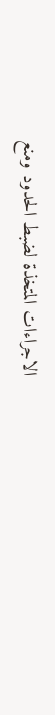الاجراءات المتخذة لضبط الحدود ومنع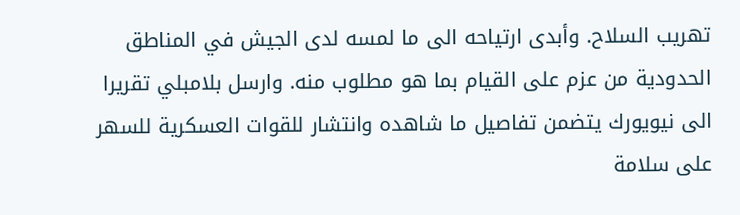تهريب السلاح. وأبدى ارتياحه الى ما لمسه لدى الجيش في المناطق الحدودية من عزم على القيام بما هو مطلوب منه. وارسل بلامبلي تقريرا الى نيويورك يتضمن تفاصيل ما شاهده وانتشار للقوات العسكرية للسهر على سلامة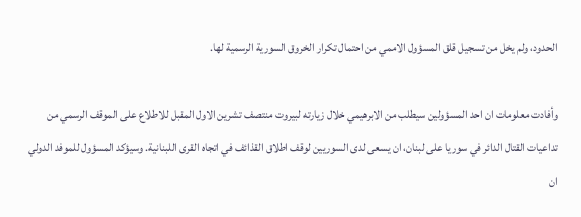الحدود، ولم يخل من تسجيل قلق المسؤول الاممي من احتمال تكرار الخروق السورية الرسمية لها.

وأفادت معلومات ان احد المسؤولين سيطلب من الابرهيمي خلال زيارته لبيروت منتصف تشرين الاول المقبل للاطلاع على الموقف الرسمي من تداعيات القتال الدائر في سوريا على لبنان، ان يسعى لدى السوريين لوقف اطلاق القذائف في اتجاه القرى اللبنانية. وسيؤكد المسؤول للموفد الدولي ان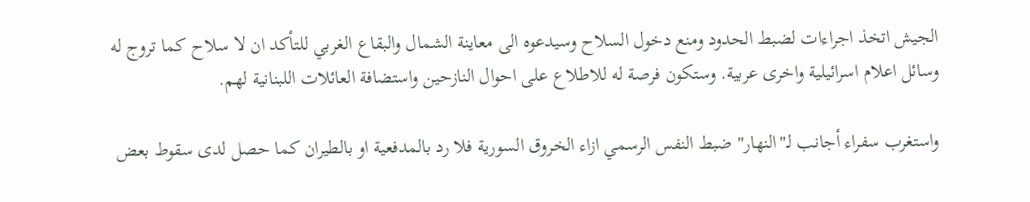الجيش اتخذ اجراءات لضبط الحدود ومنع دخول السلاح وسيدعوه الى معاينة الشمال والبقاع الغربي للتأكد ان لا سلاح كما تروج له وسائل اعلام اسرائيلية واخرى عربية. وستكون فرصة له للاطلاع على احوال النازحين واستضافة العائلات اللبنانية لهم.

واستغرب سفراء أجانب لـ"النهار" ضبط النفس الرسمي ازاء الخروق السورية فلا رد بالمدفعية او بالطيران كما حصل لدى سقوط بعض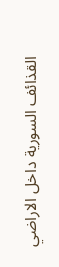القذائف السورية داخل الاراضي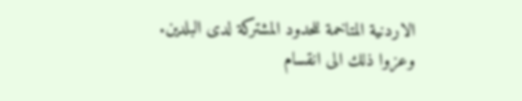الاردنية المتاخمة للحدود المشتركة لدى البلدين. وعزوا ذلك الى انقسام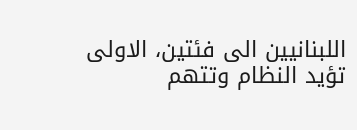اللبنانيين الى فئتين، الاولى تؤيد النظام وتتهم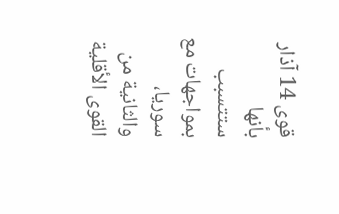قوى 14 آذار بأنها ستتسبب بمواجهات مع سوريا، والثانية من القوى الأقلية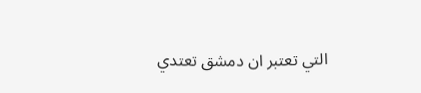التي تعتبر ان دمشق تعتدي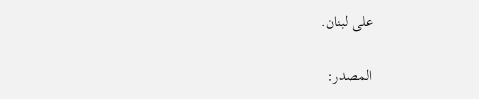على لبنان.

المصدر: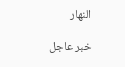النهار

خبر عاجل